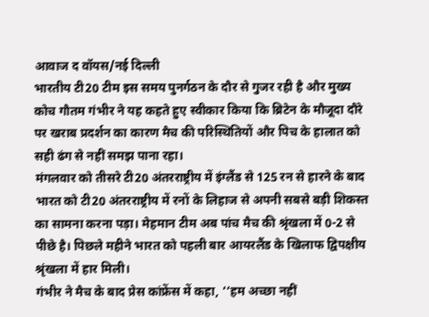आवाज द वॉयस/नई दिल्ली
भारतीय टी20 टीम इस समय पुनर्गठन के दौर से गुजर रही है और मुख्य कोच गौतम गंभीर ने यह कहते हुए स्वीकार किया कि ब्रिटेन के मौजूदा दौरे पर खराब प्रदर्शन का कारण मैच की परिस्थितियों और पिच के हालात को सही ढंग से नहीं समझ पाना रहा।
मंगलवार को तीसरे टी20 अंतरराष्ट्रीय में इंग्लैंड से 125 रन से हारने के बाद भारत को टी20 अंतरराष्ट्रीय में रनों के लिहाज से अपनी सबसे बड़ी शिकस्त का सामना करना पड़ा। मेहमान टीम अब पांच मैच की श्रृंखला में 0-2 से पीछे है। पिछले महीने भारत को पहली बार आयरलैंड के खिलाफ द्विपक्षीय श्रृंखला में हार मिली।
गंभीर ने मैच के बाद प्रेस कांफ्रेंस में कहा, ‘‘हम अच्छा नहीं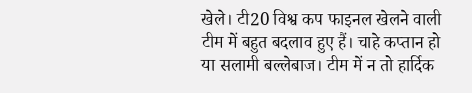खेले। टी20 विश्व कप फाइनल खेलने वाली टीम में बहुत बदलाव हुए हैं। चाहे कप्तान हो या सलामी बल्लेबाज। टीम में न तो हार्दिक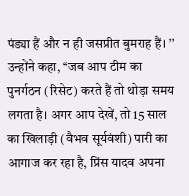पंड्या हैं और न ही जसप्रीत बुमराह हैं। ’’
उन्होंने कहा, ‘‘जब आप टीम का पुनर्गठन (रिसेट) करते हैं तो थोड़ा समय लगता है। अगर आप देखें, तो 15 साल का खिलाड़ी (वैभव सूर्यवंशी) पारी का आगाज कर रहा है, प्रिंस यादव अपना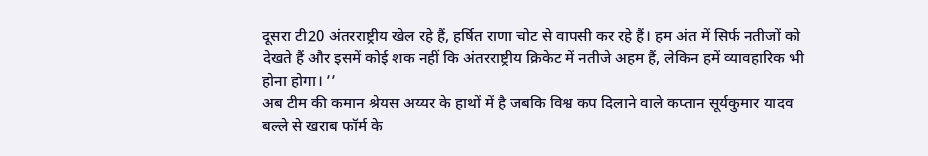दूसरा टी20 अंतरराष्ट्रीय खेल रहे हैं, हर्षित राणा चोट से वापसी कर रहे हैं। हम अंत में सिर्फ नतीजों को देखते हैं और इसमें कोई शक नहीं कि अंतरराष्ट्रीय क्रिकेट में नतीजे अहम हैं, लेकिन हमें व्यावहारिक भी होना होगा। ’’
अब टीम की कमान श्रेयस अय्यर के हाथों में है जबकि विश्व कप दिलाने वाले कप्तान सूर्यकुमार यादव बल्ले से खराब फॉर्म के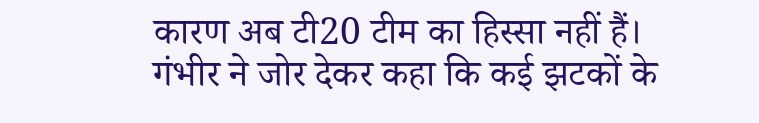कारण अब टी20 टीम का हिस्सा नहीं हैं।
गंभीर ने जोर देकर कहा कि कई झटकों के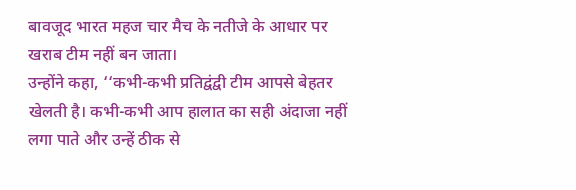बावजूद भारत महज चार मैच के नतीजे के आधार पर खराब टीम नहीं बन जाता।
उन्होंने कहा, ‘‘कभी-कभी प्रतिद्वंद्वी टीम आपसे बेहतर खेलती है। कभी-कभी आप हालात का सही अंदाजा नहीं लगा पाते और उन्हें ठीक से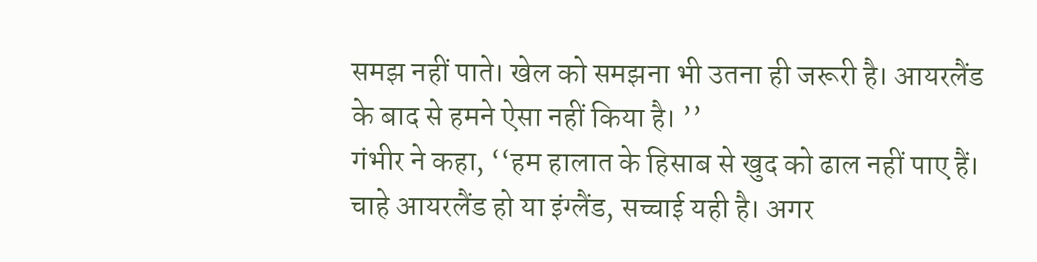समझ नहीं पाते। खेल को समझना भी उतना ही जरूरी है। आयरलैंड के बाद से हमने ऐसा नहीं किया है। ’’
गंभीर ने कहा, ‘‘हम हालात के हिसाब से खुद को ढाल नहीं पाए हैं। चाहे आयरलैंड हो या इंग्लैंड, सच्चाई यही है। अगर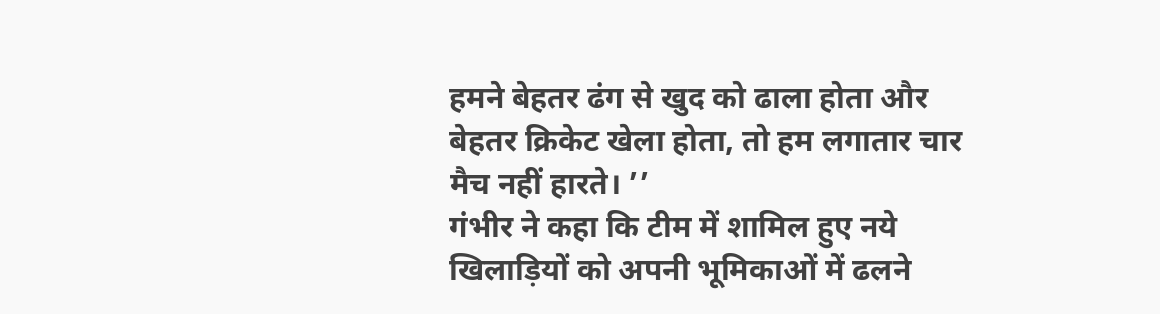हमने बेहतर ढंग से खुद को ढाला होता और बेहतर क्रिकेट खेला होता, तो हम लगातार चार मैच नहीं हारते। ’’
गंभीर ने कहा कि टीम में शामिल हुए नये खिलाड़ियों को अपनी भूमिकाओं में ढलने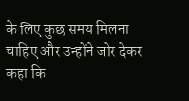के लिए कुछ समय मिलना चाहिए और उन्होंने जोर देकर कहा कि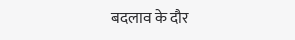बदलाव के दौर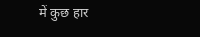में कुछ हार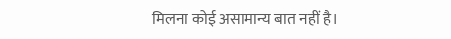मिलना कोई असामान्य बात नहीं है।